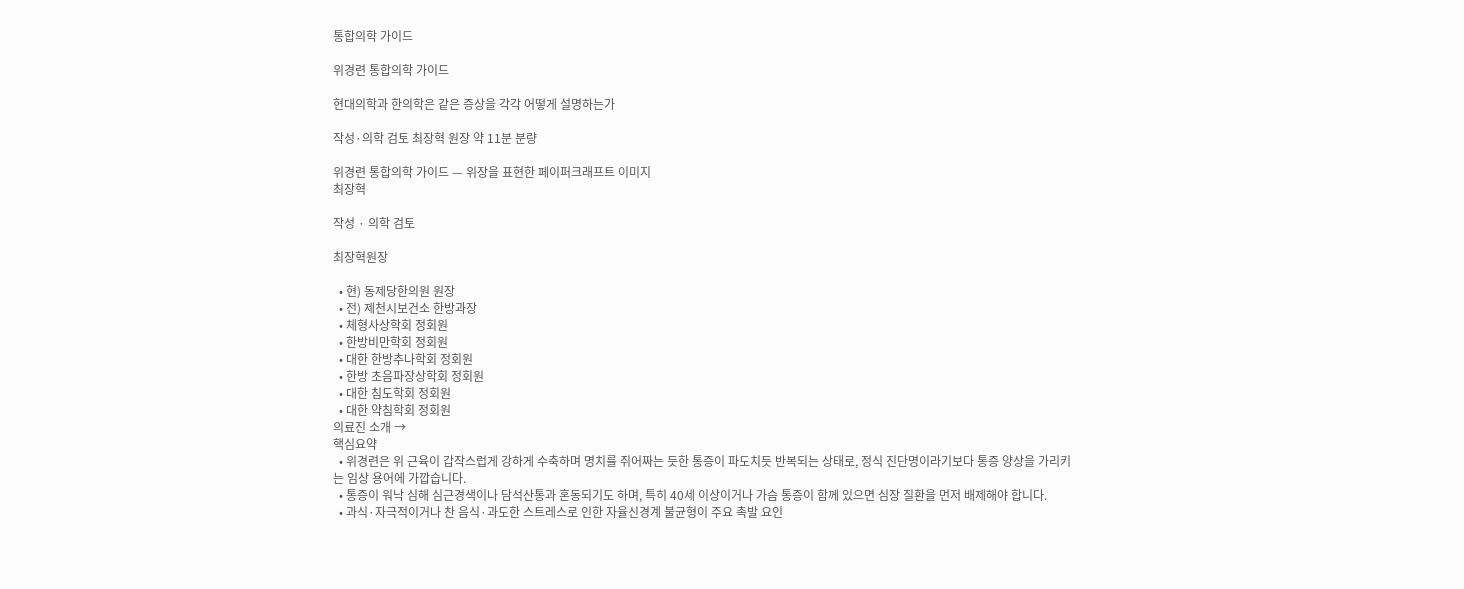통합의학 가이드

위경련 통합의학 가이드

현대의학과 한의학은 같은 증상을 각각 어떻게 설명하는가

작성·의학 검토 최장혁 원장 약 11분 분량

위경련 통합의학 가이드 — 위장을 표현한 페이퍼크래프트 이미지
최장혁

작성 · 의학 검토

최장혁원장

  • 현) 동제당한의원 원장
  • 전) 제천시보건소 한방과장
  • 체형사상학회 정회원
  • 한방비만학회 정회원
  • 대한 한방추나학회 정회원
  • 한방 초음파장상학회 정회원
  • 대한 침도학회 정회원
  • 대한 약침학회 정회원
의료진 소개 →
핵심요약
  • 위경련은 위 근육이 갑작스럽게 강하게 수축하며 명치를 쥐어짜는 듯한 통증이 파도치듯 반복되는 상태로, 정식 진단명이라기보다 통증 양상을 가리키는 임상 용어에 가깝습니다.
  • 통증이 워낙 심해 심근경색이나 담석산통과 혼동되기도 하며, 특히 40세 이상이거나 가슴 통증이 함께 있으면 심장 질환을 먼저 배제해야 합니다.
  • 과식·자극적이거나 찬 음식·과도한 스트레스로 인한 자율신경계 불균형이 주요 촉발 요인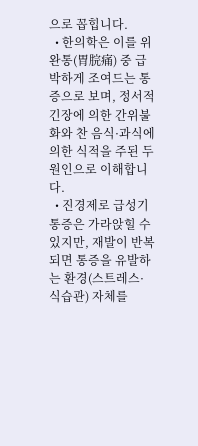으로 꼽힙니다.
  • 한의학은 이를 위완통(胃脘痛) 중 급박하게 조여드는 통증으로 보며, 정서적 긴장에 의한 간위불화와 찬 음식·과식에 의한 식적을 주된 두 원인으로 이해합니다.
  • 진경제로 급성기 통증은 가라앉힐 수 있지만, 재발이 반복되면 통증을 유발하는 환경(스트레스·식습관) 자체를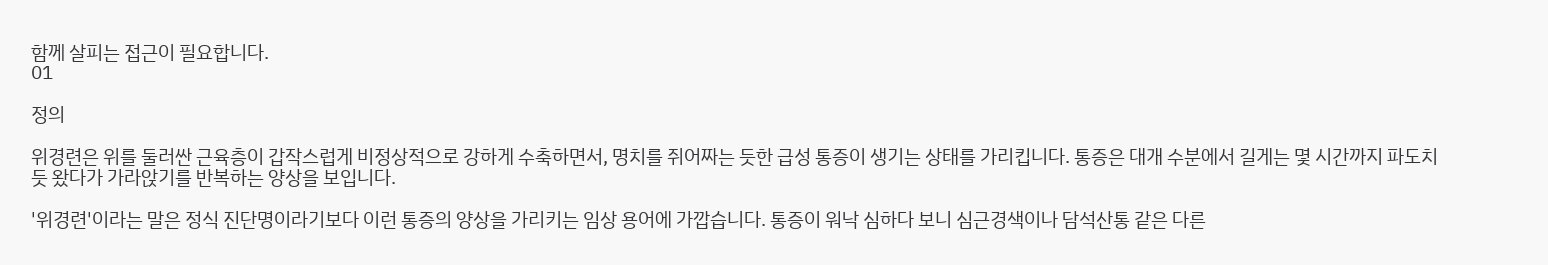함께 살피는 접근이 필요합니다.
01

정의

위경련은 위를 둘러싼 근육층이 갑작스럽게 비정상적으로 강하게 수축하면서, 명치를 쥐어짜는 듯한 급성 통증이 생기는 상태를 가리킵니다. 통증은 대개 수분에서 길게는 몇 시간까지 파도치듯 왔다가 가라앉기를 반복하는 양상을 보입니다.

'위경련'이라는 말은 정식 진단명이라기보다 이런 통증의 양상을 가리키는 임상 용어에 가깝습니다. 통증이 워낙 심하다 보니 심근경색이나 담석산통 같은 다른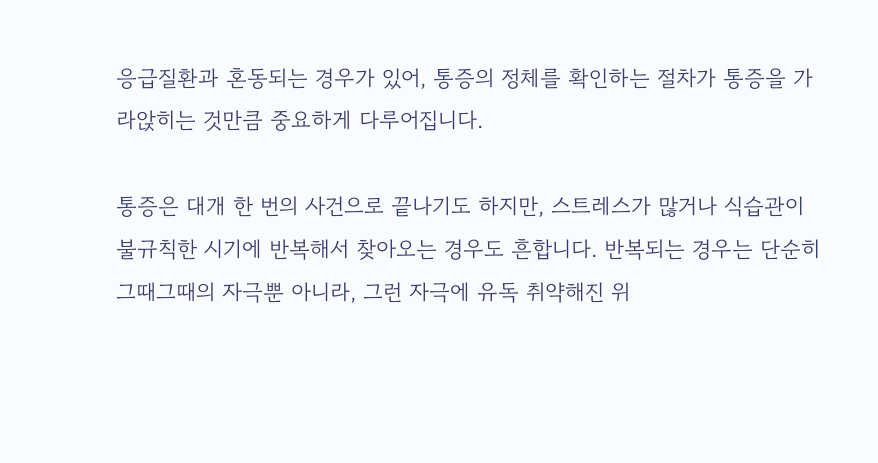응급질환과 혼동되는 경우가 있어, 통증의 정체를 확인하는 절차가 통증을 가라앉히는 것만큼 중요하게 다루어집니다.

통증은 대개 한 번의 사건으로 끝나기도 하지만, 스트레스가 많거나 식습관이 불규칙한 시기에 반복해서 찾아오는 경우도 흔합니다. 반복되는 경우는 단순히 그때그때의 자극뿐 아니라, 그런 자극에 유독 취약해진 위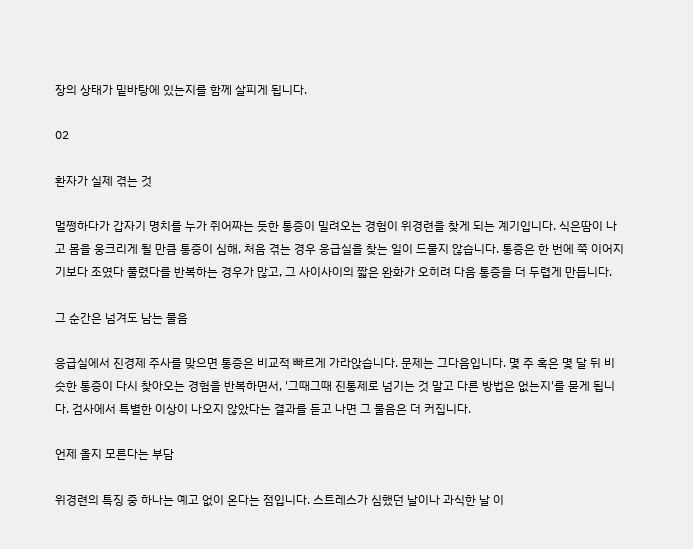장의 상태가 밑바탕에 있는지를 함께 살피게 됩니다.

02

환자가 실제 겪는 것

멀쩡하다가 갑자기 명치를 누가 쥐어짜는 듯한 통증이 밀려오는 경험이 위경련을 찾게 되는 계기입니다. 식은땀이 나고 몸을 웅크리게 될 만큼 통증이 심해, 처음 겪는 경우 응급실을 찾는 일이 드물지 않습니다. 통증은 한 번에 쭉 이어지기보다 조였다 풀렸다를 반복하는 경우가 많고, 그 사이사이의 짧은 완화가 오히려 다음 통증을 더 두렵게 만듭니다.

그 순간은 넘겨도 남는 물음

응급실에서 진경제 주사를 맞으면 통증은 비교적 빠르게 가라앉습니다. 문제는 그다음입니다. 몇 주 혹은 몇 달 뒤 비슷한 통증이 다시 찾아오는 경험을 반복하면서, '그때그때 진통제로 넘기는 것 말고 다른 방법은 없는지'를 묻게 됩니다. 검사에서 특별한 이상이 나오지 않았다는 결과를 듣고 나면 그 물음은 더 커집니다.

언제 올지 모른다는 부담

위경련의 특징 중 하나는 예고 없이 온다는 점입니다. 스트레스가 심했던 날이나 과식한 날 이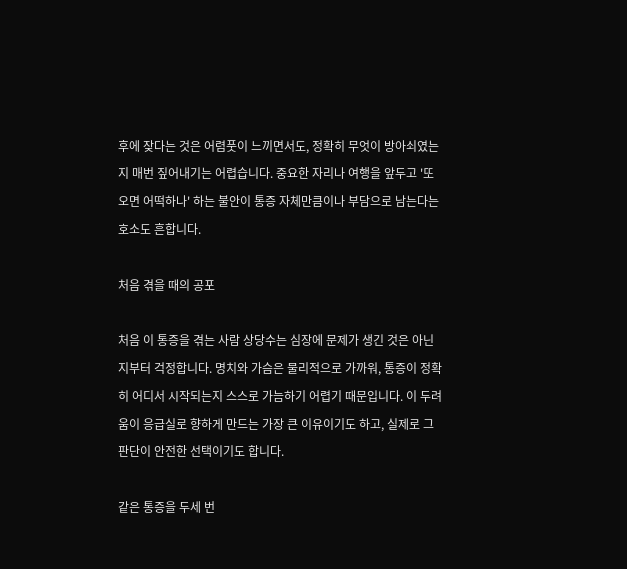후에 잦다는 것은 어렴풋이 느끼면서도, 정확히 무엇이 방아쇠였는지 매번 짚어내기는 어렵습니다. 중요한 자리나 여행을 앞두고 '또 오면 어떡하나' 하는 불안이 통증 자체만큼이나 부담으로 남는다는 호소도 흔합니다.

처음 겪을 때의 공포

처음 이 통증을 겪는 사람 상당수는 심장에 문제가 생긴 것은 아닌지부터 걱정합니다. 명치와 가슴은 물리적으로 가까워, 통증이 정확히 어디서 시작되는지 스스로 가늠하기 어렵기 때문입니다. 이 두려움이 응급실로 향하게 만드는 가장 큰 이유이기도 하고, 실제로 그 판단이 안전한 선택이기도 합니다.

같은 통증을 두세 번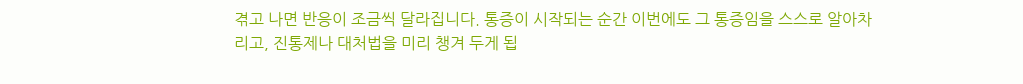겪고 나면 반응이 조금씩 달라집니다. 통증이 시작되는 순간 이번에도 그 통증임을 스스로 알아차리고, 진통제나 대처법을 미리 챙겨 두게 됩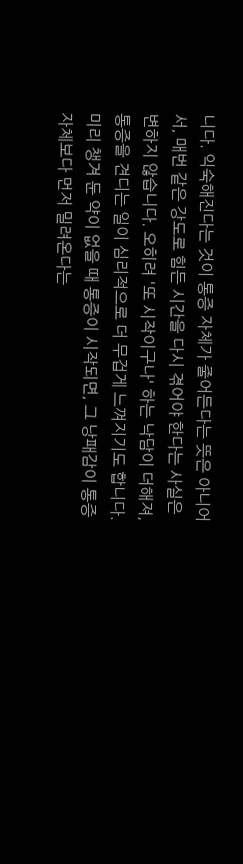니다. 익숙해진다는 것이 통증 자체가 줄어든다는 뜻은 아니어서, 매번 같은 강도로 힘든 시간을 다시 겪어야 한다는 사실은 변하지 않습니다. 오히려 '또 시작이구나' 하는 낙담이 더해져, 통증을 견디는 일이 심리적으로 더 무겁게 느껴지기도 합니다. 미리 챙겨 둔 약이 없을 때 통증이 시작되면, 그 낭패감이 통증 자체보다 먼저 밀려온다는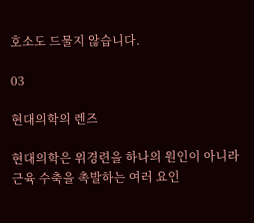호소도 드물지 않습니다.

03

현대의학의 렌즈

현대의학은 위경련을 하나의 원인이 아니라 근육 수축을 촉발하는 여러 요인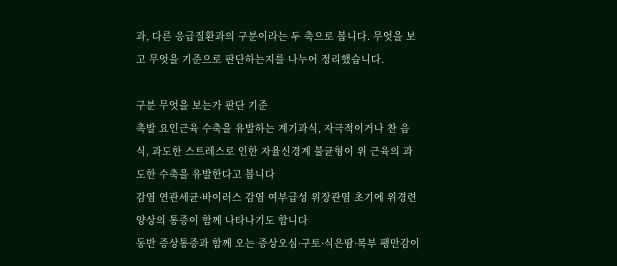과, 다른 응급질환과의 구분이라는 두 축으로 봅니다. 무엇을 보고 무엇을 기준으로 판단하는지를 나누어 정리했습니다.

구분 무엇을 보는가 판단 기준
촉발 요인근육 수축을 유발하는 계기과식, 자극적이거나 찬 음식, 과도한 스트레스로 인한 자율신경계 불균형이 위 근육의 과도한 수축을 유발한다고 봅니다
감염 연관세균·바이러스 감염 여부급성 위장관염 초기에 위경련 양상의 통증이 함께 나타나기도 합니다
동반 증상통증과 함께 오는 증상오심·구토·식은땀·복부 팽만감이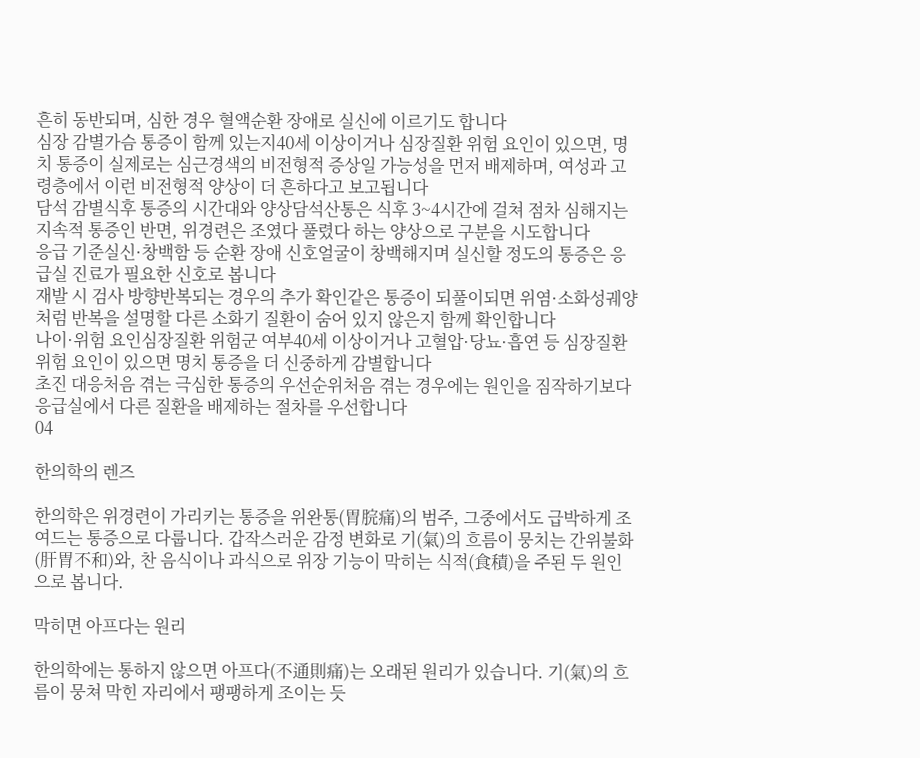흔히 동반되며, 심한 경우 혈액순환 장애로 실신에 이르기도 합니다
심장 감별가슴 통증이 함께 있는지40세 이상이거나 심장질환 위험 요인이 있으면, 명치 통증이 실제로는 심근경색의 비전형적 증상일 가능성을 먼저 배제하며, 여성과 고령층에서 이런 비전형적 양상이 더 흔하다고 보고됩니다
담석 감별식후 통증의 시간대와 양상담석산통은 식후 3~4시간에 걸쳐 점차 심해지는 지속적 통증인 반면, 위경련은 조였다 풀렸다 하는 양상으로 구분을 시도합니다
응급 기준실신·창백함 등 순환 장애 신호얼굴이 창백해지며 실신할 정도의 통증은 응급실 진료가 필요한 신호로 봅니다
재발 시 검사 방향반복되는 경우의 추가 확인같은 통증이 되풀이되면 위염·소화성궤양처럼 반복을 설명할 다른 소화기 질환이 숨어 있지 않은지 함께 확인합니다
나이·위험 요인심장질환 위험군 여부40세 이상이거나 고혈압·당뇨·흡연 등 심장질환 위험 요인이 있으면 명치 통증을 더 신중하게 감별합니다
초진 대응처음 겪는 극심한 통증의 우선순위처음 겪는 경우에는 원인을 짐작하기보다 응급실에서 다른 질환을 배제하는 절차를 우선합니다
04

한의학의 렌즈

한의학은 위경련이 가리키는 통증을 위완통(胃脘痛)의 범주, 그중에서도 급박하게 조여드는 통증으로 다룹니다. 갑작스러운 감정 변화로 기(氣)의 흐름이 뭉치는 간위불화(肝胃不和)와, 찬 음식이나 과식으로 위장 기능이 막히는 식적(食積)을 주된 두 원인으로 봅니다.

막히면 아프다는 원리

한의학에는 통하지 않으면 아프다(不通則痛)는 오래된 원리가 있습니다. 기(氣)의 흐름이 뭉쳐 막힌 자리에서 팽팽하게 조이는 듯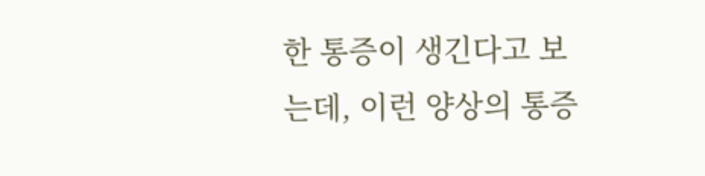한 통증이 생긴다고 보는데, 이런 양상의 통증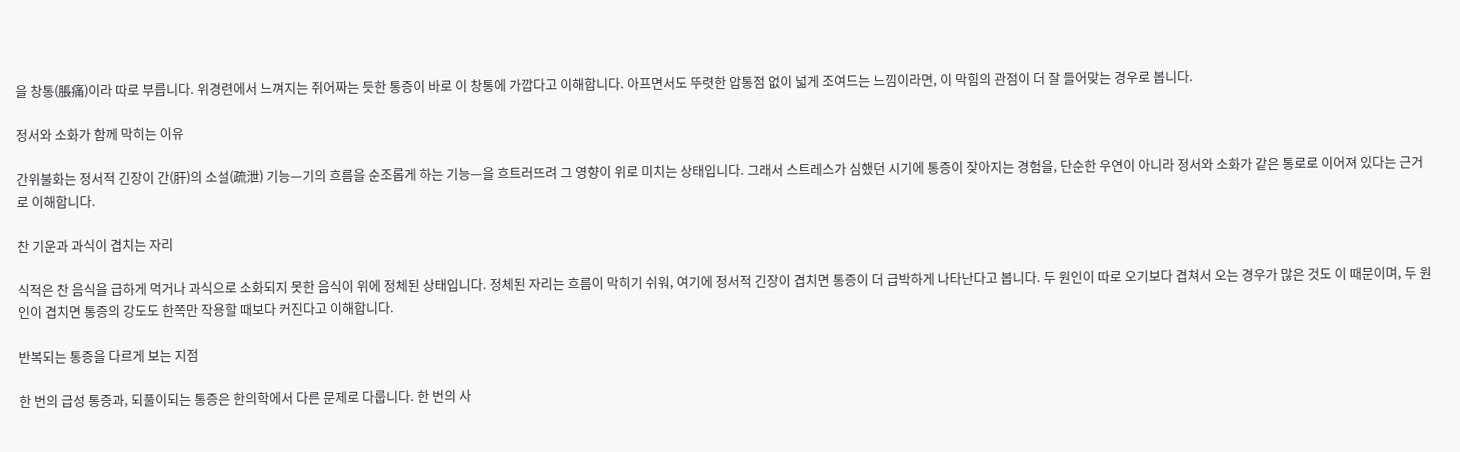을 창통(脹痛)이라 따로 부릅니다. 위경련에서 느껴지는 쥐어짜는 듯한 통증이 바로 이 창통에 가깝다고 이해합니다. 아프면서도 뚜렷한 압통점 없이 넓게 조여드는 느낌이라면, 이 막힘의 관점이 더 잘 들어맞는 경우로 봅니다.

정서와 소화가 함께 막히는 이유

간위불화는 정서적 긴장이 간(肝)의 소설(疏泄) 기능—기의 흐름을 순조롭게 하는 기능—을 흐트러뜨려 그 영향이 위로 미치는 상태입니다. 그래서 스트레스가 심했던 시기에 통증이 잦아지는 경험을, 단순한 우연이 아니라 정서와 소화가 같은 통로로 이어져 있다는 근거로 이해합니다.

찬 기운과 과식이 겹치는 자리

식적은 찬 음식을 급하게 먹거나 과식으로 소화되지 못한 음식이 위에 정체된 상태입니다. 정체된 자리는 흐름이 막히기 쉬워, 여기에 정서적 긴장이 겹치면 통증이 더 급박하게 나타난다고 봅니다. 두 원인이 따로 오기보다 겹쳐서 오는 경우가 많은 것도 이 때문이며, 두 원인이 겹치면 통증의 강도도 한쪽만 작용할 때보다 커진다고 이해합니다.

반복되는 통증을 다르게 보는 지점

한 번의 급성 통증과, 되풀이되는 통증은 한의학에서 다른 문제로 다룹니다. 한 번의 사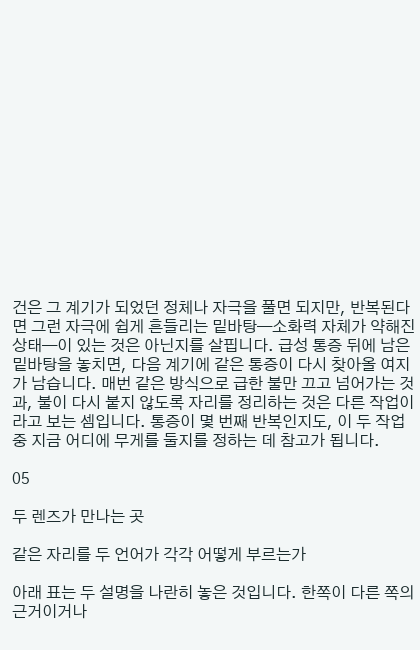건은 그 계기가 되었던 정체나 자극을 풀면 되지만, 반복된다면 그런 자극에 쉽게 흔들리는 밑바탕—소화력 자체가 약해진 상태—이 있는 것은 아닌지를 살핍니다. 급성 통증 뒤에 남은 밑바탕을 놓치면, 다음 계기에 같은 통증이 다시 찾아올 여지가 남습니다. 매번 같은 방식으로 급한 불만 끄고 넘어가는 것과, 불이 다시 붙지 않도록 자리를 정리하는 것은 다른 작업이라고 보는 셈입니다. 통증이 몇 번째 반복인지도, 이 두 작업 중 지금 어디에 무게를 둘지를 정하는 데 참고가 됩니다.

05

두 렌즈가 만나는 곳

같은 자리를 두 언어가 각각 어떻게 부르는가

아래 표는 두 설명을 나란히 놓은 것입니다. 한쪽이 다른 쪽의 근거이거나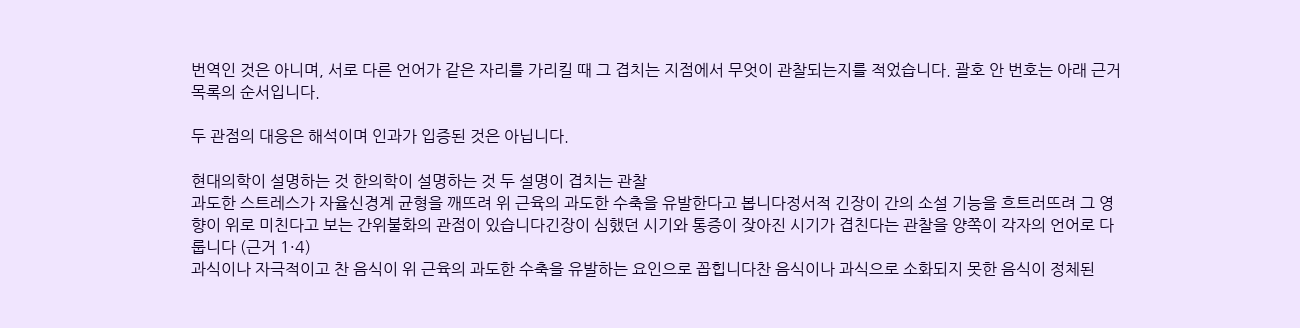번역인 것은 아니며, 서로 다른 언어가 같은 자리를 가리킬 때 그 겹치는 지점에서 무엇이 관찰되는지를 적었습니다. 괄호 안 번호는 아래 근거 목록의 순서입니다.

두 관점의 대응은 해석이며 인과가 입증된 것은 아닙니다.

현대의학이 설명하는 것 한의학이 설명하는 것 두 설명이 겹치는 관찰
과도한 스트레스가 자율신경계 균형을 깨뜨려 위 근육의 과도한 수축을 유발한다고 봅니다정서적 긴장이 간의 소설 기능을 흐트러뜨려 그 영향이 위로 미친다고 보는 간위불화의 관점이 있습니다긴장이 심했던 시기와 통증이 잦아진 시기가 겹친다는 관찰을 양쪽이 각자의 언어로 다룹니다 (근거 1·4)
과식이나 자극적이고 찬 음식이 위 근육의 과도한 수축을 유발하는 요인으로 꼽힙니다찬 음식이나 과식으로 소화되지 못한 음식이 정체된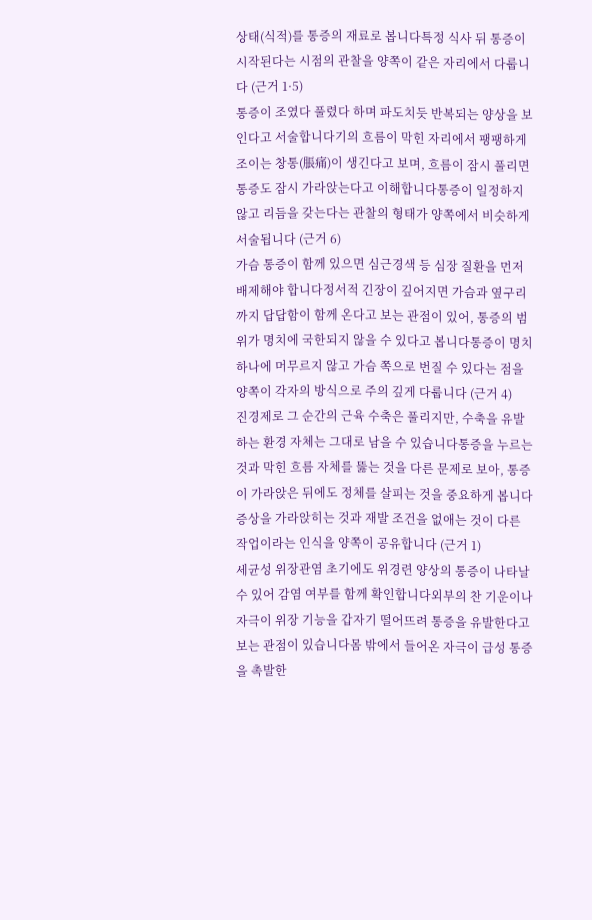상태(식적)를 통증의 재료로 봅니다특정 식사 뒤 통증이 시작된다는 시점의 관찰을 양쪽이 같은 자리에서 다룹니다 (근거 1·5)
통증이 조였다 풀렸다 하며 파도치듯 반복되는 양상을 보인다고 서술합니다기의 흐름이 막힌 자리에서 팽팽하게 조이는 창통(脹痛)이 생긴다고 보며, 흐름이 잠시 풀리면 통증도 잠시 가라앉는다고 이해합니다통증이 일정하지 않고 리듬을 갖는다는 관찰의 형태가 양쪽에서 비슷하게 서술됩니다 (근거 6)
가슴 통증이 함께 있으면 심근경색 등 심장 질환을 먼저 배제해야 합니다정서적 긴장이 깊어지면 가슴과 옆구리까지 답답함이 함께 온다고 보는 관점이 있어, 통증의 범위가 명치에 국한되지 않을 수 있다고 봅니다통증이 명치 하나에 머무르지 않고 가슴 쪽으로 번질 수 있다는 점을 양쪽이 각자의 방식으로 주의 깊게 다룹니다 (근거 4)
진경제로 그 순간의 근육 수축은 풀리지만, 수축을 유발하는 환경 자체는 그대로 남을 수 있습니다통증을 누르는 것과 막힌 흐름 자체를 뚫는 것을 다른 문제로 보아, 통증이 가라앉은 뒤에도 정체를 살피는 것을 중요하게 봅니다증상을 가라앉히는 것과 재발 조건을 없애는 것이 다른 작업이라는 인식을 양쪽이 공유합니다 (근거 1)
세균성 위장관염 초기에도 위경련 양상의 통증이 나타날 수 있어 감염 여부를 함께 확인합니다외부의 찬 기운이나 자극이 위장 기능을 갑자기 떨어뜨려 통증을 유발한다고 보는 관점이 있습니다몸 밖에서 들어온 자극이 급성 통증을 촉발한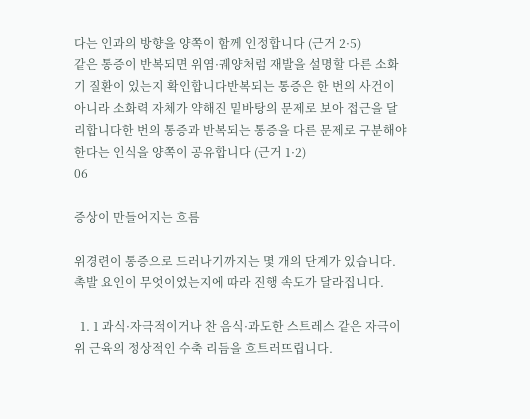다는 인과의 방향을 양쪽이 함께 인정합니다 (근거 2·5)
같은 통증이 반복되면 위염·궤양처럼 재발을 설명할 다른 소화기 질환이 있는지 확인합니다반복되는 통증은 한 번의 사건이 아니라 소화력 자체가 약해진 밑바탕의 문제로 보아 접근을 달리합니다한 번의 통증과 반복되는 통증을 다른 문제로 구분해야 한다는 인식을 양쪽이 공유합니다 (근거 1·2)
06

증상이 만들어지는 흐름

위경련이 통증으로 드러나기까지는 몇 개의 단계가 있습니다. 촉발 요인이 무엇이었는지에 따라 진행 속도가 달라집니다.

  1. 1 과식·자극적이거나 찬 음식·과도한 스트레스 같은 자극이 위 근육의 정상적인 수축 리듬을 흐트러뜨립니다.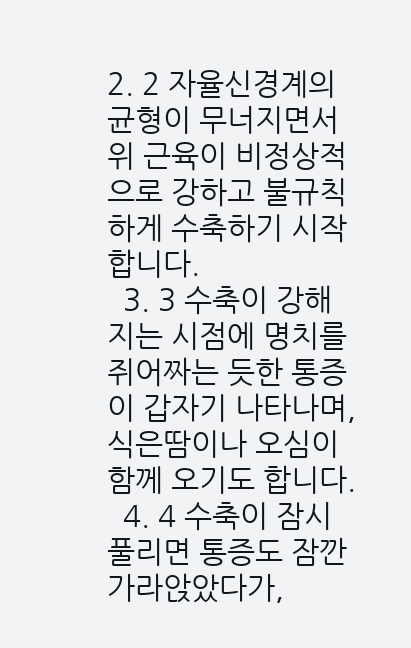2. 2 자율신경계의 균형이 무너지면서 위 근육이 비정상적으로 강하고 불규칙하게 수축하기 시작합니다.
  3. 3 수축이 강해지는 시점에 명치를 쥐어짜는 듯한 통증이 갑자기 나타나며, 식은땀이나 오심이 함께 오기도 합니다.
  4. 4 수축이 잠시 풀리면 통증도 잠깐 가라앉았다가,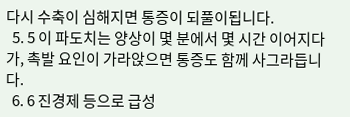다시 수축이 심해지면 통증이 되풀이됩니다.
  5. 5 이 파도치는 양상이 몇 분에서 몇 시간 이어지다가, 촉발 요인이 가라앉으면 통증도 함께 사그라듭니다.
  6. 6 진경제 등으로 급성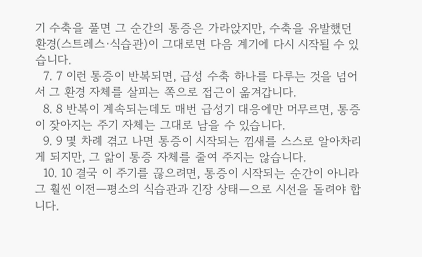기 수축을 풀면 그 순간의 통증은 가라앉지만, 수축을 유발했던 환경(스트레스·식습관)이 그대로면 다음 계기에 다시 시작될 수 있습니다.
  7. 7 이런 통증이 반복되면, 급성 수축 하나를 다루는 것을 넘어서 그 환경 자체를 살피는 쪽으로 접근이 옮겨갑니다.
  8. 8 반복이 계속되는데도 매번 급성기 대응에만 머무르면, 통증이 잦아지는 주기 자체는 그대로 남을 수 있습니다.
  9. 9 몇 차례 겪고 나면 통증이 시작되는 낌새를 스스로 알아차리게 되지만, 그 앎이 통증 자체를 줄여 주지는 않습니다.
  10. 10 결국 이 주기를 끊으려면, 통증이 시작되는 순간이 아니라 그 훨씬 이전—평소의 식습관과 긴장 상태—으로 시선을 돌려야 합니다.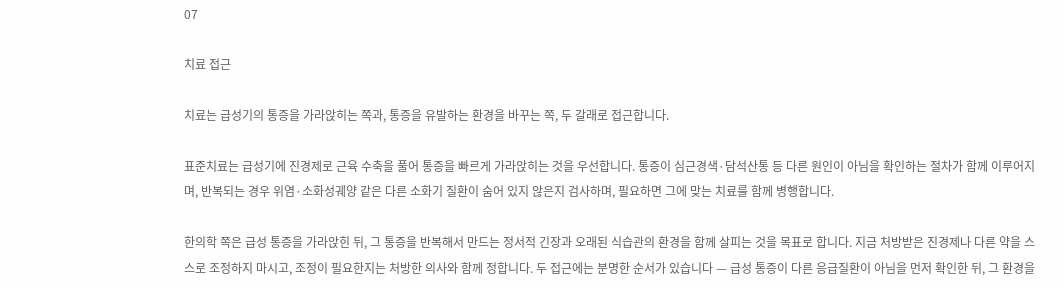07

치료 접근

치료는 급성기의 통증을 가라앉히는 쪽과, 통증을 유발하는 환경을 바꾸는 쪽, 두 갈래로 접근합니다.

표준치료는 급성기에 진경제로 근육 수축을 풀어 통증을 빠르게 가라앉히는 것을 우선합니다. 통증이 심근경색·담석산통 등 다른 원인이 아님을 확인하는 절차가 함께 이루어지며, 반복되는 경우 위염·소화성궤양 같은 다른 소화기 질환이 숨어 있지 않은지 검사하며, 필요하면 그에 맞는 치료를 함께 병행합니다.

한의학 쪽은 급성 통증을 가라앉힌 뒤, 그 통증을 반복해서 만드는 정서적 긴장과 오래된 식습관의 환경을 함께 살피는 것을 목표로 합니다. 지금 처방받은 진경제나 다른 약을 스스로 조정하지 마시고, 조정이 필요한지는 처방한 의사와 함께 정합니다. 두 접근에는 분명한 순서가 있습니다 — 급성 통증이 다른 응급질환이 아님을 먼저 확인한 뒤, 그 환경을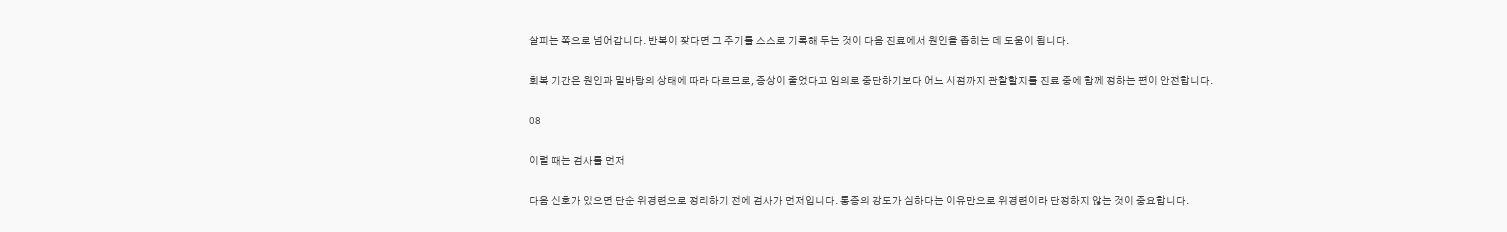살피는 쪽으로 넘어갑니다. 반복이 잦다면 그 주기를 스스로 기록해 두는 것이 다음 진료에서 원인을 좁히는 데 도움이 됩니다.

회복 기간은 원인과 밑바탕의 상태에 따라 다르므로, 증상이 줄었다고 임의로 중단하기보다 어느 시점까지 관찰할지를 진료 중에 함께 정하는 편이 안전합니다.

08

이럴 때는 검사를 먼저

다음 신호가 있으면 단순 위경련으로 정리하기 전에 검사가 먼저입니다. 통증의 강도가 심하다는 이유만으로 위경련이라 단정하지 않는 것이 중요합니다.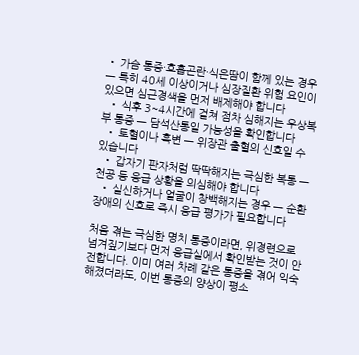• 가슴 통증·호흡곤란·식은땀이 함께 있는 경우 — 특히 40세 이상이거나 심장질환 위험 요인이 있으면 심근경색을 먼저 배제해야 합니다
  • 식후 3~4시간에 걸쳐 점차 심해지는 우상복부 통증 — 담석산통일 가능성을 확인합니다
  • 토혈이나 흑변 — 위장관 출혈의 신호일 수 있습니다
  • 갑자기 판자처럼 딱딱해지는 극심한 복통 — 천공 등 응급 상황을 의심해야 합니다
  • 실신하거나 얼굴이 창백해지는 경우 — 순환 장애의 신호로 즉시 응급 평가가 필요합니다

처음 겪는 극심한 명치 통증이라면, 위경련으로 넘겨짚기보다 먼저 응급실에서 확인받는 것이 안전합니다. 이미 여러 차례 같은 통증을 겪어 익숙해졌더라도, 이번 통증의 양상이 평소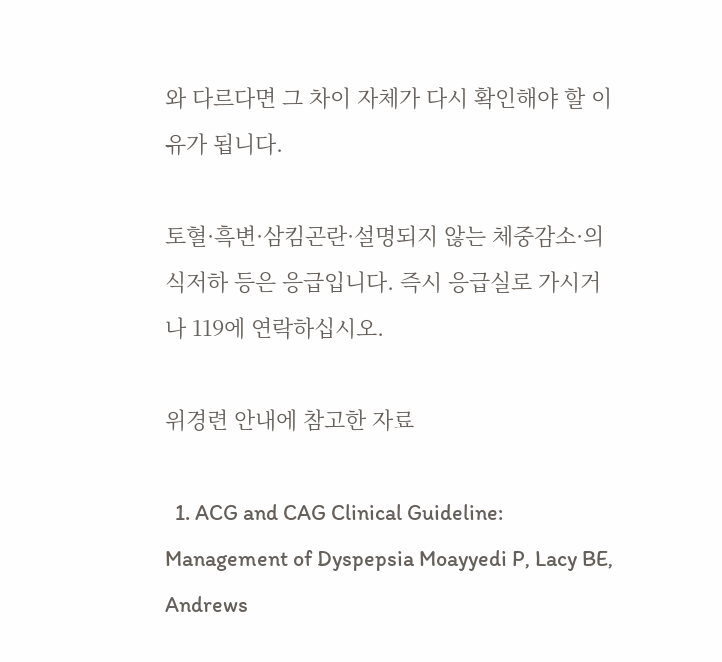와 다르다면 그 차이 자체가 다시 확인해야 할 이유가 됩니다.

토혈·흑변·삼킴곤란·설명되지 않는 체중감소·의식저하 등은 응급입니다. 즉시 응급실로 가시거나 119에 연락하십시오.

위경련 안내에 참고한 자료

  1. ACG and CAG Clinical Guideline: Management of Dyspepsia Moayyedi P, Lacy BE, Andrews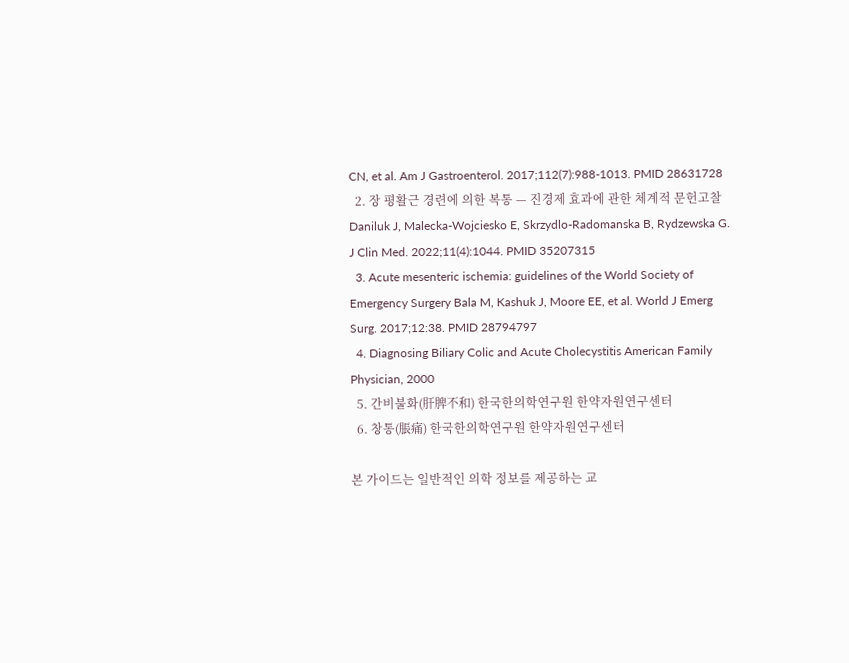CN, et al. Am J Gastroenterol. 2017;112(7):988-1013. PMID 28631728
  2. 장 평활근 경련에 의한 복통 — 진경제 효과에 관한 체계적 문헌고찰 Daniluk J, Malecka-Wojciesko E, Skrzydlo-Radomanska B, Rydzewska G. J Clin Med. 2022;11(4):1044. PMID 35207315
  3. Acute mesenteric ischemia: guidelines of the World Society of Emergency Surgery Bala M, Kashuk J, Moore EE, et al. World J Emerg Surg. 2017;12:38. PMID 28794797
  4. Diagnosing Biliary Colic and Acute Cholecystitis American Family Physician, 2000
  5. 간비불화(肝脾不和) 한국한의학연구원 한약자원연구센터
  6. 창통(脹痛) 한국한의학연구원 한약자원연구센터

본 가이드는 일반적인 의학 정보를 제공하는 교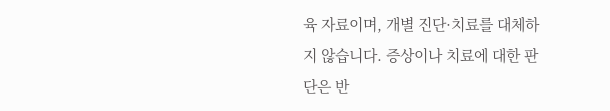육 자료이며, 개별 진단·치료를 대체하지 않습니다. 증상이나 치료에 대한 판단은 반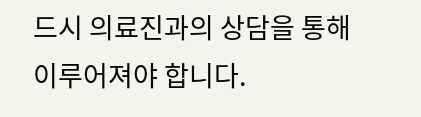드시 의료진과의 상담을 통해 이루어져야 합니다.